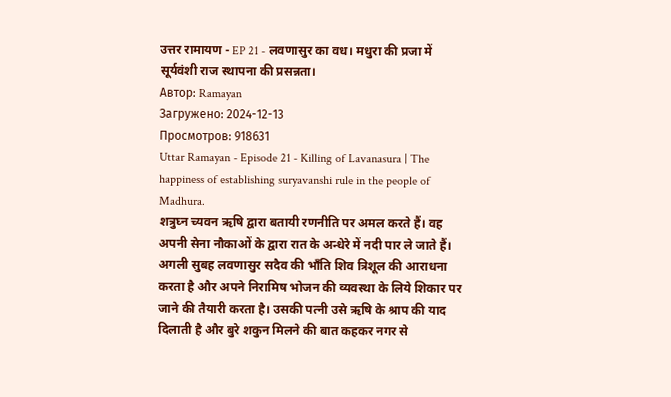उत्तर रामायण - EP 21 - लवणासुर का वध। मधुरा की प्रजा में सूर्यवंशी राज स्थापना की प्रसन्नता।
Автор: Ramayan
Загружено: 2024-12-13
Просмотров: 918631
Uttar Ramayan - Episode 21 - Killing of Lavanasura | The happiness of establishing suryavanshi rule in the people of Madhura.
शत्रुघ्न च्यवन ऋषि द्वारा बतायी रणनीति पर अमल करते हैं। वह अपनी सेना नौकाओं के द्वारा रात के अन्धेरे में नदी पार ले जाते हैं। अगली सुबह लवणासुर सदैव की भाँति शिव त्रिशूल की आराधना करता है और अपने निरामिष भोजन की व्यवस्था के लिये शिकार पर जाने की तैयारी करता है। उसकी पत्नी उसे ऋषि के श्राप की याद दिलाती है और बुरे शकुन मिलने की बात कहकर नगर से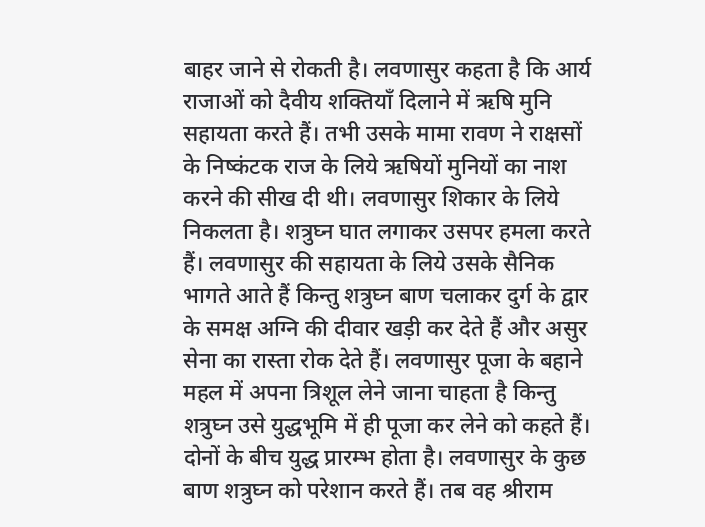बाहर जाने से रोकती है। लवणासुर कहता है कि आर्य राजाओं को दैवीय शक्तियाँ दिलाने में ऋषि मुनि सहायता करते हैं। तभी उसके मामा रावण ने राक्षसों के निष्कंटक राज के लिये ऋषियों मुनियों का नाश करने की सीख दी थी। लवणासुर शिकार के लिये निकलता है। शत्रुघ्न घात लगाकर उसपर हमला करते हैं। लवणासुर की सहायता के लिये उसके सैनिक भागते आते हैं किन्तु शत्रुघ्न बाण चलाकर दुर्ग के द्वार के समक्ष अग्नि की दीवार खड़ी कर देते हैं और असुर सेना का रास्ता रोक देते हैं। लवणासुर पूजा के बहाने महल में अपना त्रिशूल लेने जाना चाहता है किन्तु शत्रुघ्न उसे युद्धभूमि में ही पूजा कर लेने को कहते हैं। दोनों के बीच युद्ध प्रारम्भ होता है। लवणासुर के कुछ बाण शत्रुघ्न को परेशान करते हैं। तब वह श्रीराम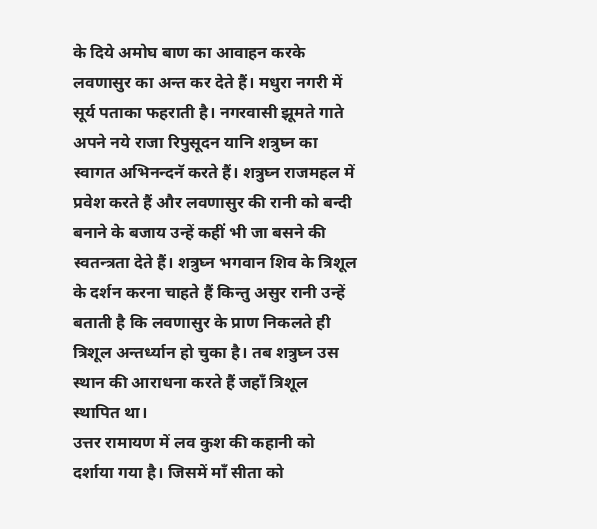के दिये अमोघ बाण का आवाहन करके लवणासुर का अन्त कर देते हैं। मधुरा नगरी में सूर्य पताका फहराती है। नगरवासी झूमते गाते अपने नये राजा रिपुसूदन यानि शत्रुघ्न का स्वागत अभिनन्दनॅ करते हैं। शत्रुघ्न राजमहल में प्रवेश करते हैं और लवणासुर की रानी को बन्दी बनाने के बजाय उन्हें कहीं भी जा बसने की स्वतन्त्रता देते हैं। शत्रुघ्न भगवान शिव के त्रिशूल के दर्शन करना चाहते हैं किन्तु असुर रानी उन्हें बताती है कि लवणासुर के प्राण निकलते ही त्रिशूल अन्तर्ध्यान हो चुका है। तब शत्रुघ्न उस स्थान की आराधना करते हैं जहाँ त्रिशूल स्थापित था।
उत्तर रामायण में लव कुश की कहानी को दर्शाया गया है। जिसमें माँ सीता को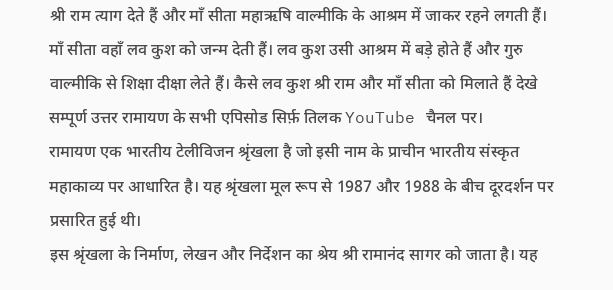श्री राम त्याग देते हैं और माँ सीता महाऋषि वाल्मीकि के आश्रम में जाकर रहने लगती हैं। माँ सीता वहाँ लव कुश को जन्म देती हैं। लव कुश उसी आश्रम में बड़े होते हैं और गुरु वाल्मीकि से शिक्षा दीक्षा लेते हैं। कैसे लव कुश श्री राम और माँ सीता को मिलाते हैं देखे सम्पूर्ण उत्तर रामायण के सभी एपिसोड सिर्फ़ तिलक YouTube चैनल पर।
रामायण एक भारतीय टेलीविजन श्रृंखला है जो इसी नाम के प्राचीन भारतीय संस्कृत महाकाव्य पर आधारित है। यह श्रृंखला मूल रूप से 1987 और 1988 के बीच दूरदर्शन पर प्रसारित हुई थी।
इस श्रृंखला के निर्माण, लेखन और निर्देशन का श्रेय श्री रामानंद सागर को जाता है। यह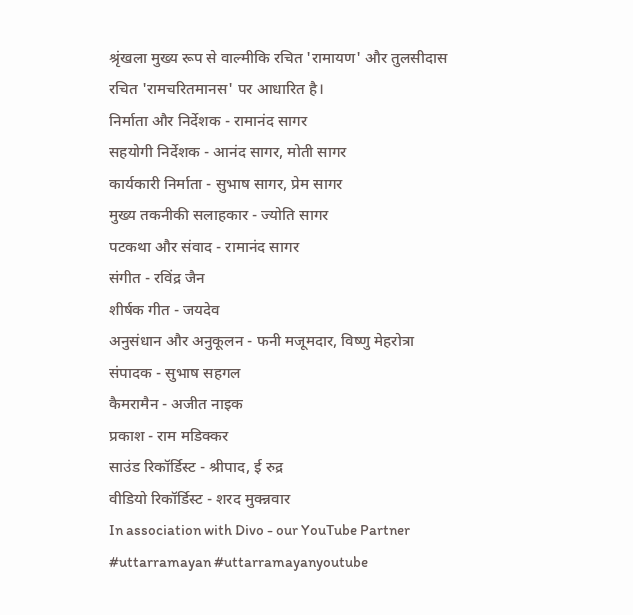श्रृंखला मुख्य रूप से वाल्मीकि रचित 'रामायण' और तुलसीदास रचित 'रामचरितमानस' पर आधारित है।
निर्माता और निर्देशक - रामानंद सागर
सहयोगी निर्देशक - आनंद सागर, मोती सागर
कार्यकारी निर्माता - सुभाष सागर, प्रेम सागर
मुख्य तकनीकी सलाहकार - ज्योति सागर
पटकथा और संवाद - रामानंद सागर
संगीत - रविंद्र जैन
शीर्षक गीत - जयदेव
अनुसंधान और अनुकूलन - फनी मजूमदार, विष्णु मेहरोत्रा
संपादक - सुभाष सहगल
कैमरामैन - अजीत नाइक
प्रकाश - राम मडिक्कर
साउंड रिकॉर्डिस्ट - श्रीपाद, ई रुद्र
वीडियो रिकॉर्डिस्ट - शरद मुक्न्नवार
In association with Divo - our YouTube Partner
#uttarramayan #uttarramayanyoutube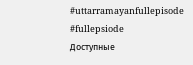#uttarramayanfullepisode #fullepsiode
Доступные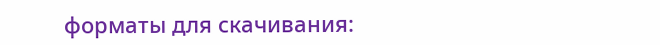форматы для скачивания: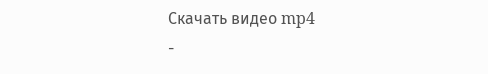Скачать видео mp4
-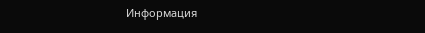Информация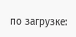по загрузке: